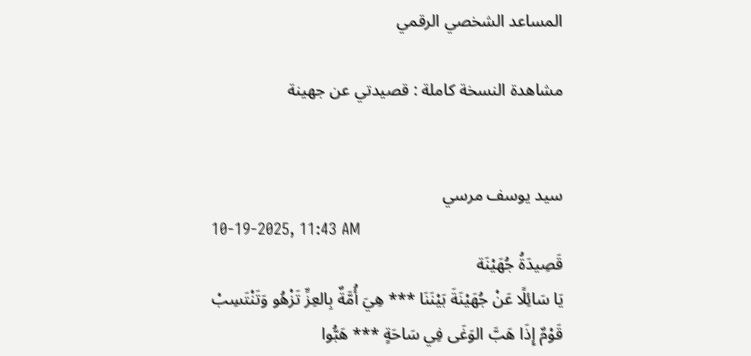المساعد الشخصي الرقمي

مشاهدة النسخة كاملة : قصيدتي عن جهينة


سيد يوسف مرسي
10-19-2025, 11:43 AM
قَصِيدَةُ جُهَيْنَة
يَا سَائِلًا عَنْ جُهَيْنَةَ بَيْنَنَا *** هِيَ أُمَّةٌ بِالعِزِّ تَزْهُو وَتَنْتَسِبْ
قَوْمٌ إِذَا هَبَّ الوَغَى فِي سَاحَةٍ *** هَبُّوا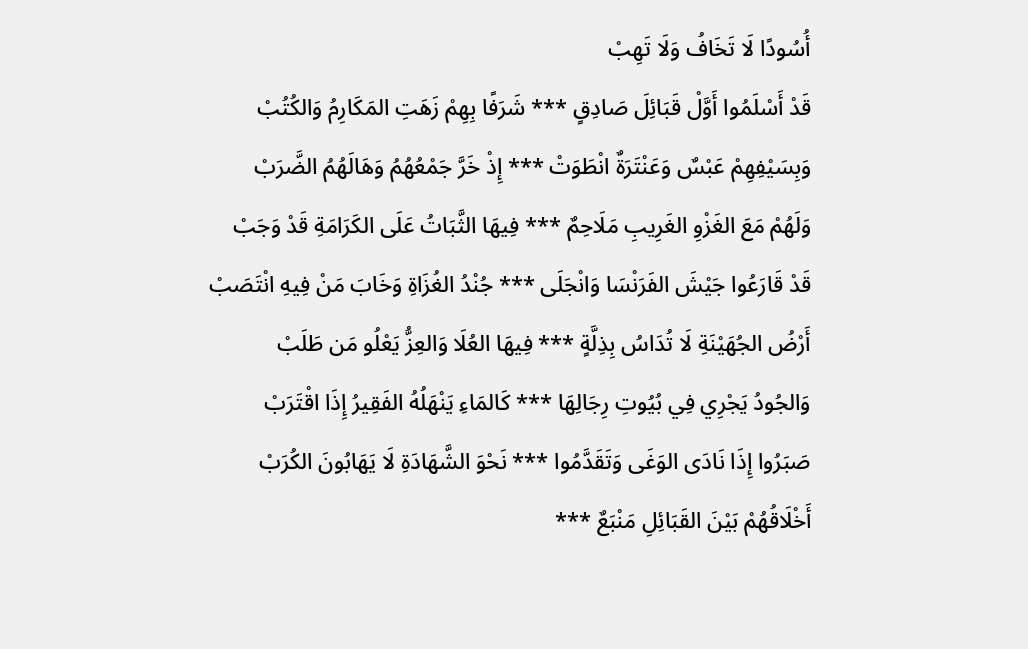أُسُودًا لَا تَخَافُ وَلَا تَهِبْ
قَدْ أَسْلَمُوا أَوَّلْ قَبَائِلَ صَادِقٍ *** شَرَفًا بِهِمْ زَهَتِ المَكَارِمُ وَالكُتُبْ
وَبِسَيْفِهِمْ عَبْسٌ وَعَنْتَرَةٌ انْطَوَتْ *** إِذْ خَرَّ جَمْعُهُمُ وَهَالَهُمُ الضَّرَبْ
وَلَهُمْ مَعَ الغَزْوِ الغَرِيبِ مَلَاحِمٌ *** فِيهَا الثَّبَاتُ عَلَى الكَرَامَةِ قَدْ وَجَبْ
قَدْ قَارَعُوا جَيْشَ الفَرَنْسَا وَانْجَلَى *** جُنْدُ الغُزَاةِ وَخَابَ مَنْ فِيهِ انْتَصَبْ
أَرْضُ الجُهَيْنَةِ لَا تُدَاسُ بِذِلَّةٍ *** فِيهَا العُلَا وَالعِزُّ يَعْلُو مَن طَلَبْ
وَالجُودُ يَجْرِي فِي بُيُوتِ رِجَالِهَا *** كَالمَاءِ يَنْهَلُهُ الفَقِيرُ إِذَا اقْتَرَبْ
صَبَرُوا إِذَا نَادَى الوَغَى وَتَقَدَّمُوا *** نَحْوَ الشَّهَادَةِ لَا يَهَابُونَ الكُرَبْ
أَخْلَاقُهُمْ بَيْنَ القَبَائِلِ مَنْبَعٌ ***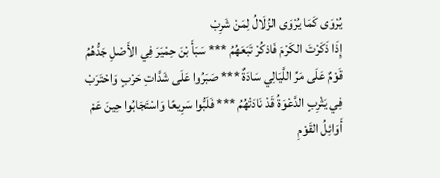يُرْوَى كَمَا يُرْوَى الزُلَالُ لِمَنْ شَرِبْ
إِذَا ذَكَرْتَ الكَرْمَ فَاذكُرْ تَبَعَهُمُ *** سَبَأَ بْنَ حِمْيَرَ فِي الأَصْلِ جَدُّهُمُ
قَوْمٌ عَلَى مَرِّ اللَّيَالِي سَادَةٌ *** صَبَرُوا عَلَى شَدَّاتِ حَرْبٍ وَاحْتَرَبْ
فِي يَثْرِبٍ الدَّعْوَةُ قَدْ نَادَتْهُمُ *** فَلَبُّوا سَرِيعًا وَاسْتَجَابُوا حِينَ عَمْ
أَوَائِلُ القَوْمِ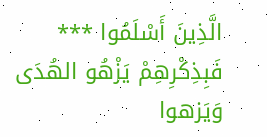الَّذِينَ أَسْلَمُوا *** فَبِذِكْرِهِمْ يَزْهُو الهُدَى وَيَزهوا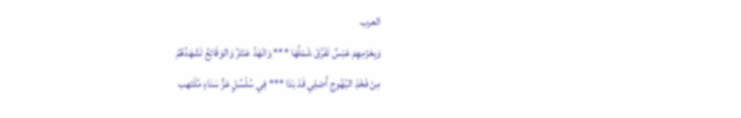العرب
وَبِعَزْمِهِمْ عَبْسٌ تَفَرَّقَ شَمْلُهَا *** وَانْهَدَّ عَنْتَرُ وَالوَقَائِعُ تَشْهَدُهُمُ
مِنْ فَخْذِ البُهُوجِ أَصْلِي قَدْ بَدَا *** فِي سُلْسُلٍ عَزٍّ سَنَاءٍ مُلْتَهب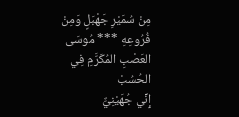مِنْ سُمَيْرِ جَهْبَلٍ وَمِنْ فُرُوعِهِ *** مُوسَى العَصْبِ المُكَرَّمِ فِي الحُسُبْ
إِنِّي جُهَيْنِيٌّ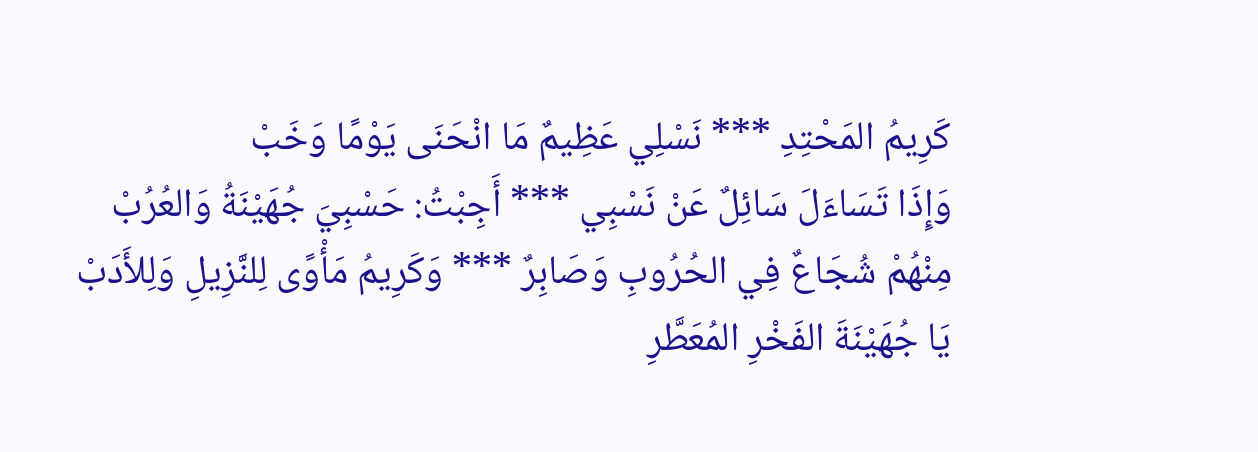كَرِيمُ المَحْتِدِ *** نَسْلِي عَظِيمٌ مَا انْحَنَى يَوْمًا وَخَبْ
وَإِذَا تَسَاءَلَ سَائِلٌ عَنْ نَسْبِي *** أَجِبْتُ: حَسْبِيَ جُهَيْنَةُ وَالعُرُبْ
مِنْهُمْ شُجَاعٌ فِي الحُرُوبِ وَصَابِرٌ *** وَكَرِيمُ مَأْوًى لِلنَّزِيلِ وَلِلأَدَبْ
يَا جُهَيْنَةَ الفَخْرِ المُعَطَّرِ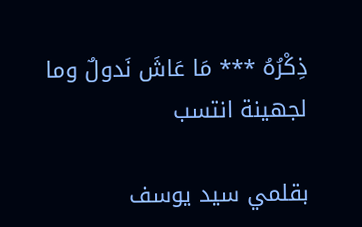ذِكْرُهُ *** مَا عَاشَ نَدولٌ وما لجهينة انتسب

بقلمي سيد يوسف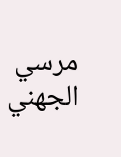مرسي الجهني